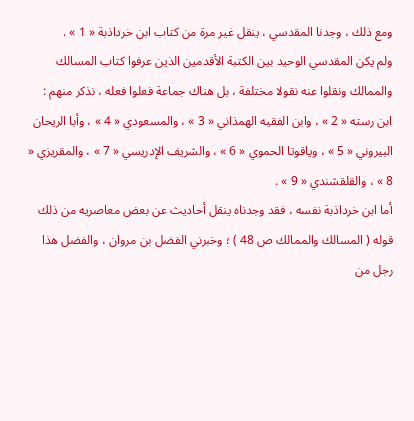ومع ذلك ، وجدنا المقدسي ، ينقل غير مرة من كتاب ابن خرداذبة « 1 » .
ولم يكن المقدسي الوحيد بين الكتبة الأقدمين الذين عرفوا كتاب المسالك والممالك ونقلوا عنه نقولا مختلفة ، بل هناك جماعة فعلوا فعله ، نذكر منهم :
ابن رسته « 2 » ، وابن الفقيه الهمذاني « 3 » ، والمسعودي « 4 » ، وأبا الريحان البيروني « 5 » ، وياقوتا الحموي « 6 » ، والشريف الإدريسي « 7 » ، والمقريزي « 8 » ، والقلقشندي « 9 » .
أما ابن خرداذبة نفسه ، فقد وجدناه ينقل أحاديث عن بعض معاصريه من ذلك قوله ( المسالك والممالك ص 48 ) ؛ وخبرني الفضل بن مروان ، والفضل هذا رجل من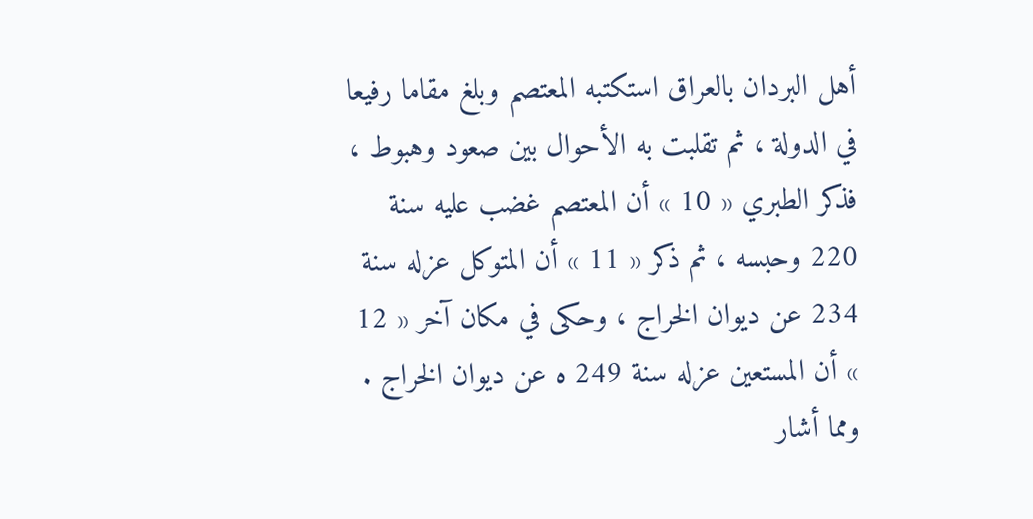أهل البردان بالعراق استكتبه المعتصم وبلغ مقاما رفيعا في الدولة ، ثم تقلبت به الأحوال بين صعود وهبوط ، فذكر الطبري « 10 » أن المعتصم غضب عليه سنة 220 وحبسه ، ثم ذكر « 11 » أن المتوكل عزله سنة 234 عن ديوان الخراج ، وحكى في مكان آخر « 12 » أن المستعين عزله سنة 249 ه عن ديوان الخراج .
ومما أشار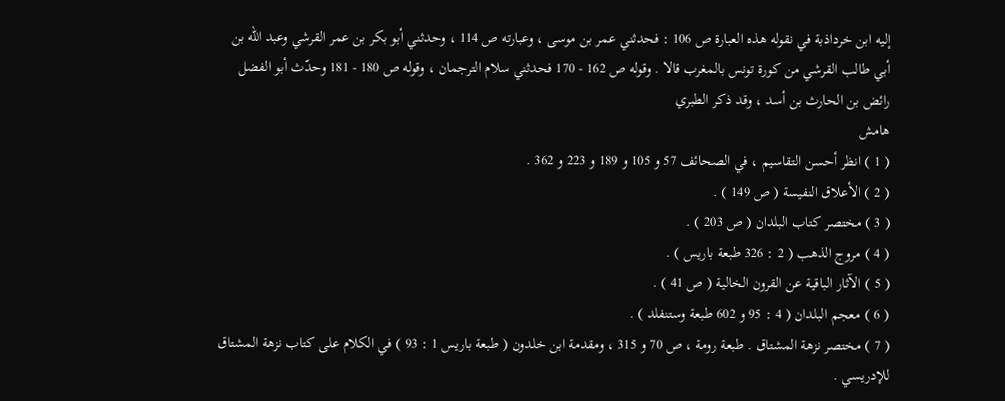إليه ابن خرداذبة في نقوله هذه العبارة ص 106 : فحدثني عمر بن موسى ، وعبارته ص 114 ، وحدثني أبو بكر بن عمر القرشي وعبد اللّه بن أبي طالب القرشي من كورة تونس بالمغرب قالا . وقوله ص 162 - 170 فحدثني سلام الترجمان ، وقوله ص 180 - 181 وحدّث أبو الفضل رائض بن الحارث بن أسد ، وقد ذكر الطبري
هامش
( 1 ) انظر أحسن التقاسيم ، في الصحائف 57 و 105 و 189 و 223 و 362 .
( 2 ) الأعلاق النفيسة ( ص 149 ) .
( 3 ) مختصر كتاب البلدان ( ص 203 ) .
( 4 ) مروج الذهب ( 2 : 326 طبعة باريس ) .
( 5 ) الآثار الباقية عن القرون الخالية ( ص 41 ) .
( 6 ) معجم البلدان ( 4 : 95 و 602 طبعة وستنفلد ) .
( 7 ) مختصر نزهة المشتاق . طبعة رومة ، ص 70 و 315 ، ومقدمة ابن خلدون ( طبعة باريس 1 : 93 ) في الكلام على كتاب نزهة المشتاق للإدريسي .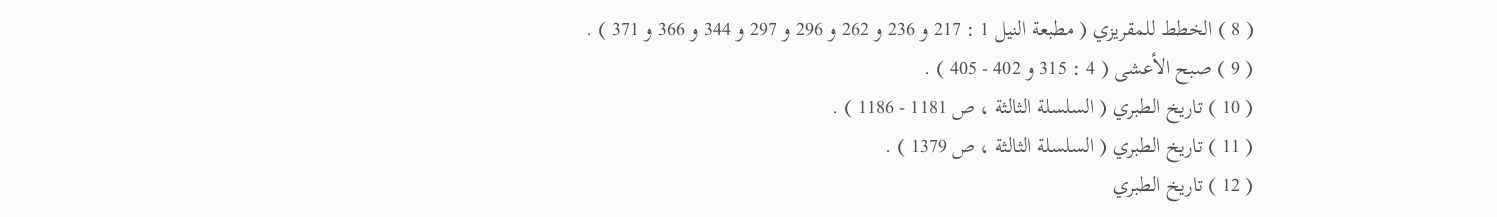( 8 ) الخطط للمقريزي ( مطبعة النيل 1 : 217 و 236 و 262 و 296 و 297 و 344 و 366 و 371 ) .
( 9 ) صبح الأعشى ( 4 : 315 و 402 - 405 ) .
( 10 ) تاريخ الطبري ( السلسلة الثالثة ، ص 1181 - 1186 ) .
( 11 ) تاريخ الطبري ( السلسلة الثالثة ، ص 1379 ) .
( 12 ) تاريخ الطبري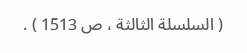( السلسلة الثالثة ، ص 1513 ) .